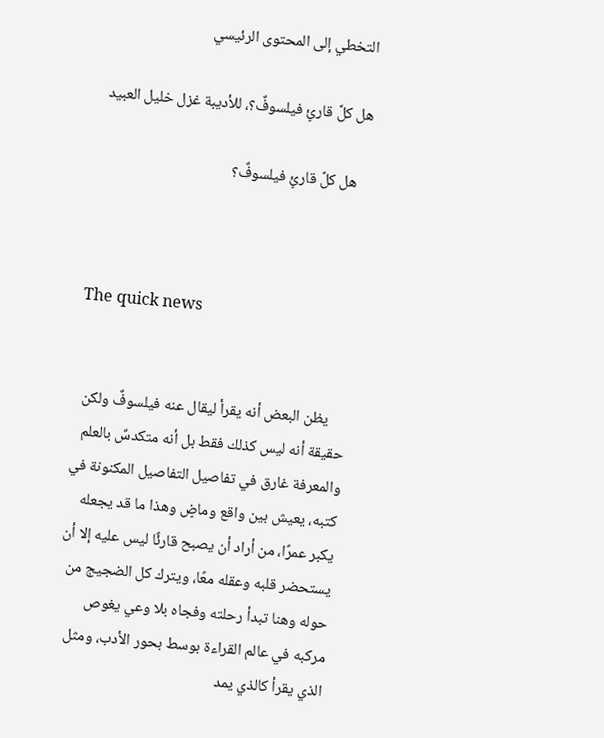التخطي إلى المحتوى الرئيسي

هل كلَّ قارئٍ فيلسوفٌ؟، للأديبة غزل خليل العبيد

   هل كلَّ قارئٍ فيلسوفٌ؟



The quick news


     يظن البعض أنه يقرأ ليقال عنه فيلسوفٌ ولكن حقيقة أنه ليس كذلك فقط بل أنه متكدسٌ بالعلم والمعرفة غارق في تفاصيل التفاصيل المكنونة في كتبه، يعيش بين واقع وماضٍ وهذا ما قد يجعله يكبر عمرًا، من أراد أن يصبح قارئًا ليس عليه إلا أن يستحضر قلبه وعقله معًا، ويترك كل الضجيج من حوله وهنا تبدأ رحلته وفجاه بلا وعي يغوص مركبه في عالم القراءة بوسط بحور الأدب، ومثل الذي يقرأ كالذي يمد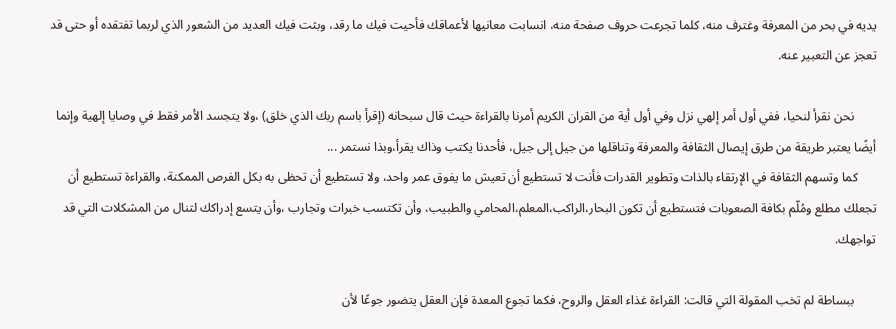يديه في بحر من المعرفة وغترف منه، كلما تجرعت حروف صفحة منه، انسابت معانيها لأعماقك فأحيت فيك ما رقد، وبثت فيك العديد من الشعور الذي لربما تفتقده أو حتى قد تعجز عن التعبير عنه.

       نحن نقرأ لنحيا، ففي أول أمر إلهي نزل وفي أول أية من القران الكريم أمرنا بالقراءة حيث قال سبحانه (إقرأ باسم ربك الذي خلق) ،ولا يتجسد الأمر فقط في وصايا إلهية وإنما أيضًا يعتبر طريقة من طرق إيصال الثقافة والمعرفة وتناقلها من جيل إلى جيل، فأحدنا يكتب وذاك يقرأ،وبذا نستمر ...
      كما وتسهم الثقافة في الإرتقاء بالذات وتطوير القدرات فأنت لا تستطيع أن تعيش ما يفوق عمر واحد، ولا تستطيع أن تحظى به بكل الفرص الممكنة، والقراءة تستطيع أن تجعلك مطلع ومُلّم بكافة الصعوبات فتستطيع أن تكون البحار،الراكب،المعلم،المحامي والطبيب، وأن تكتسب خبرات وتجارب ،وأن يتسع إدراكك لتنال من المشكلات التي قد تواجهك.

       ببساطة لم تخب المقولة التي قالت: القراءة غذاء العقل والروح، فكما تجوع المعدة فإن العقل يتضور جوعًا لأن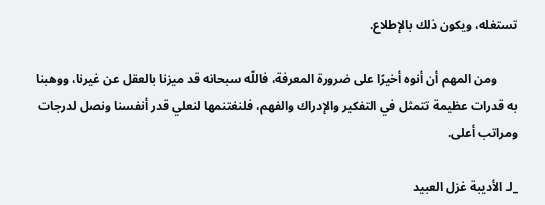تستغله، ويكون ذلك بالإطلاع.

       ومن المهم أن أنوه أخيرًا على ضرورة المعرفة، فاللّه سبحانه قد ميزنا بالعقل عن غيرنا، ووهبنا به قدرات عظيمة تتمثل في التفكير والإدراك والفهم، فلنغتنمها لنعلي قدر أنفسنا ونصل لدرجات ومراتب أعلى.

_لـ الأديبة غزل العبيد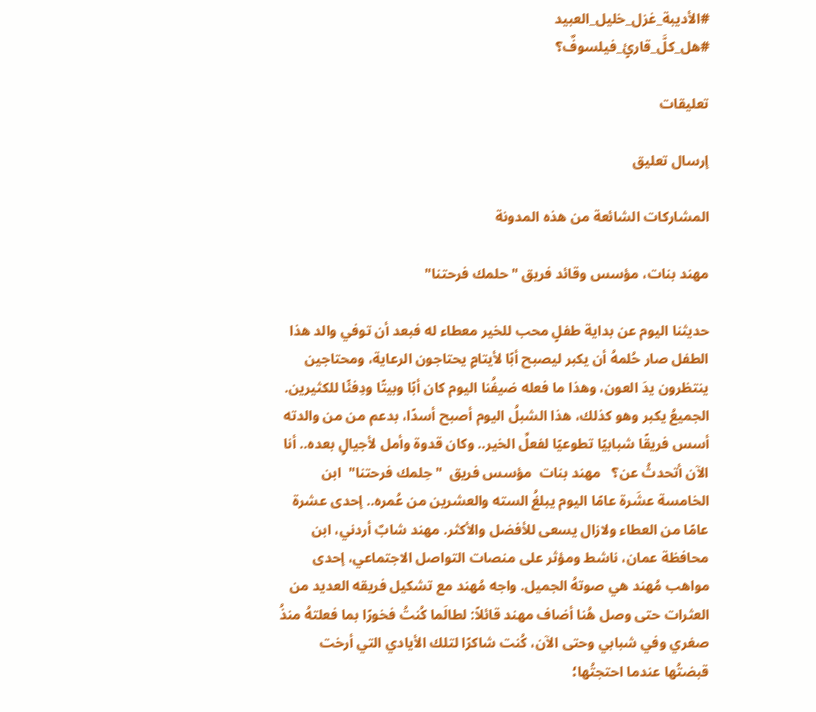#الأديبة_غزل_خليل_العبيد
#هل_كلَّ_قارئٍ_فيلسوفٌ؟

تعليقات

إرسال تعليق

المشاركات الشائعة من هذه المدونة

مهند بنات، مؤسس وقائد فريق "حلمك فرحتنا"

حديثنا اليوم عن بداية طفلٍ محب للخير معطاء له فبعد أن توفي والد هذا الطفل صار حُلمهُ أن يكبر ليصبح أبًا لأيتامٍ يحتاجون الرعاية، ومحتاجين ينتظرون يدَ العون، وهذا ما فعله ضيفُنا اليوم كان أبًا وبيتًا ودِفئًا للكثيرين. الجميعُ يكبر وهو كذلك، هذا الشبلُ اليوم أصبح أسدًا، بدعم من من والدته أسس فريقًا شبابيًا تطوعيًا لفعلِّ الخير.. وكان قدوة وأمل لأجيالٍ بعده.. أنا الآن أتحدثُ عن؟   مهند بنات  مؤسس فريق  "حِلمك فرحتنا"  ابن الخامسة عشَرة عامًا اليوم يبلغُ السته والعشرين من عُمره.. إحدى عشرة عامًا من العطاء ولازال يسعى للأفضل والأكثر. مهند شابٌ أردني، ابن محافظة عمان، ناشط ومؤثر على منصات التواصل الاجتماعي، إحدى مواهب مُهند هي صوتهُ الجميل. واجه مُهند مع تشكيل فريقه العديد من العثرات حتى وصل هُنا أضاف مهند قائلاً: لطالَما كُنتُ فخورًا بما فعلتهُ منذُ صغري وفي شبابي وحتى الآن، كُنت شاكرًا لتلك الأيادي التي أرخت قبضتُها عندما احتجتُها؛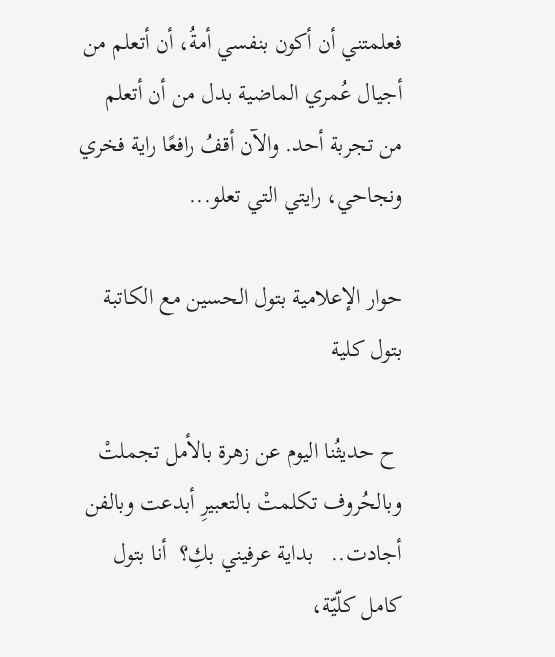فعلمتني أن أكون بنفسي أمةُ، أن أتعلم من أجيال عُمري الماضية بدل من أن أتعلم من تجربة أحد. والآن أقفُ رافعًا راية فخري ونجاحي، رايتي التي تعلو...

حوار الإعلامية بتول الحسين مع الكاتبة بتول كلية

 ح حديثُنا اليوم عن زهرة بالأمل تجملتْ وبالحُروف تكلمتْ بالتعبيرِ أبدعت وبالفن أجادت..   بداية عرفيني بكِ؟  أنا بتول كامل كلّيّة،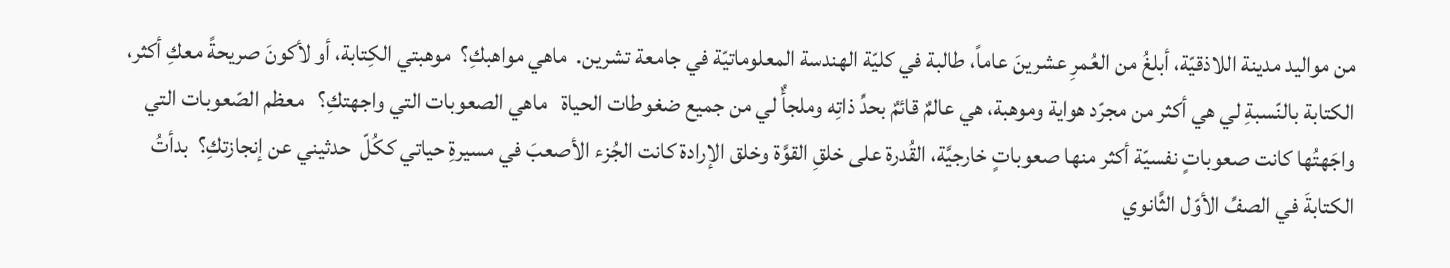من مواليد مدينة اللاذقيّة، أبلغُ من العُمرِ عشرينَ عاماً، طالبة في كليّة الهندسة المعلوماتيّة في جامعة تشرين.  ماهي مواهبكِ؟  موهبتي الكِتابة، أو لأكونَ صريحةً معكِ أكثر، الكتابة بالنّسبةِ لي هي أكثر من مجرّد هواية وموهبة، هي عالمٌ قائمٌ بحدِّ ذاتِه وملجأٌ لي من جميع ضغوطات الحياة   ماهي الصعوبات التي واجهتكِ؟   معظم الصّعوبات التي واجَهتُها كانت صعوباتٍ نفسيّة أكثر منها صعوباتٍ خارجيَّة، القُدرة على خلقِ القوَّة وخلق الإرادة كانت الجُزء الأصعبَ في مسيرةِ حياتي ككُلّ  حدثيني عن إنجازتكِ؟  بدأتُ الكتابةَ في الصفِّ الأوّل الثَّانوي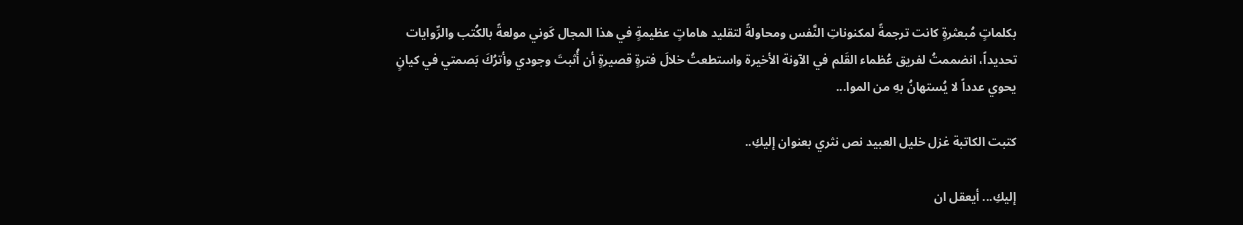بكلماتٍ مُبعثرةٍ كانت ترجمةً لمكنوناتِ النَّفس ومحاولةً لتقليد هاماتٍ عظيمةٍ في هذا المجال كَوني مولعةً بالكُتب والرِّوايات تحديداً، انضممتُ لفريق عُظماء القَلم في الآونة الأخيرة واستطعتُ خلالَ فترةٍ قصيرةٍ أن أُثبتَ وجودي وأترُكَ بَصمتي في كيانٍ يحوي عدداً لا يُستهانُ بهِ من الموا...

كتبت الكاتبة غزل خليل العبيد نص نثري بعنوان إليكِ..

إليكِ... أيعقل ان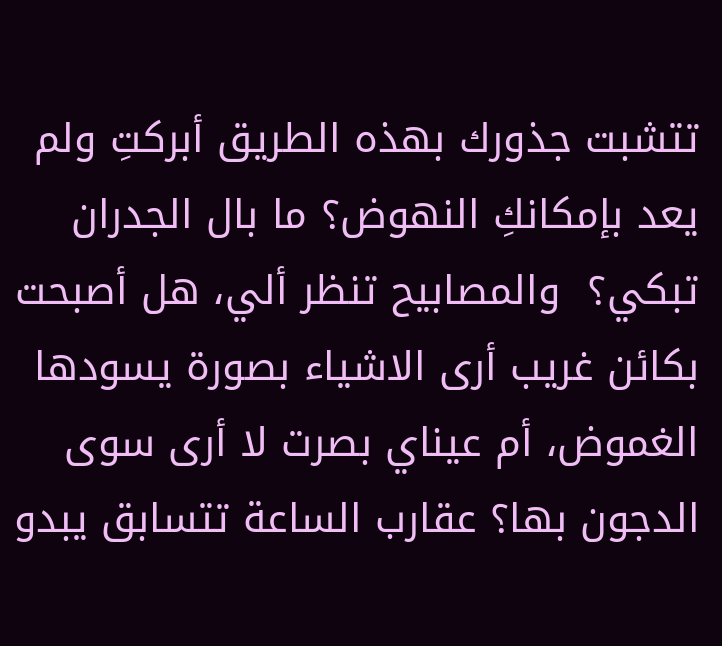تتشبت جذورك بهذه الطريق أبركتِ ولم يعد بإمكانكِ النهوض؟ ما بال الجدران تبكي؟  والمصابيح تنظر ألي، هل أصبحت بكائن غريب أرى الاشياء بصورة يسودها الغموض، أم عيناي بصرت لا أرى سوى الدجون بها؟ عقارب الساعة تتسابق يبدو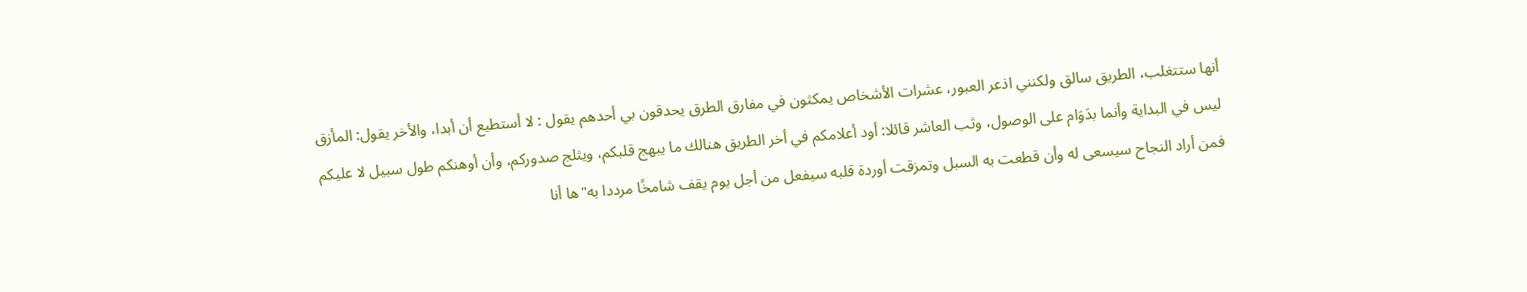أنها ستتغلب، الطريق سالق ولكنني اذعر العبور، عشرات الأشخاص يمكثون في مفارق الطرق يحدقون بي أحدهم يقول : لا أستطيع أن أبدا، والأخر يقول: المأزق ليس في البداية وأنما بدَوَام على الوصول، وثب العاشر قائلا: أود أعلامكم في أخر الطريق هنالك ما يبهج قلبكم، ويثلج صدوركم، وأن أوهنكم طول سبيل لا عليكم فمن أراد النجاح سيسعى له وأن قطعت به السبل وتمزقت أوردة قلبه سيفعل من أجل يوم يقف شامخًا مرددا به"ها أنا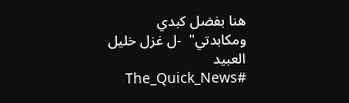هنا بفضل كبدي ومكابدتي"  -ل غزل خليل العبيد #The_Quick_News